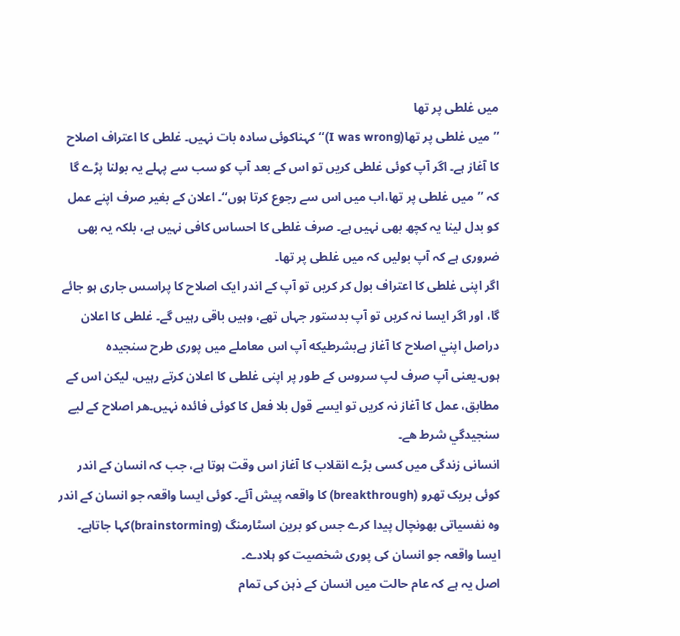میں غلطی پر تھا
’’ میں غلطی پر تھا(I was wrong)‘‘کہناکوئی سادہ بات نہیں۔ غلطی کا اعتراف اصلاح کا آغاز ہے۔ اگر آپ کوئی غلطی کریں تو اس کے بعد آپ کو سب سے پہلے یہ بولنا پڑے گا کہ ’’میں غلطی پر تھا،اب میں اس سے رجوع کرتا ہوں‘‘۔ اعلان کے بغیر صرف اپنے عمل کو بدل لینا یہ کچھ بھی نہیں ہے۔ صرف غلطی کا احساس کافی نہیں ہے، بلکہ یہ بھی ضروری ہے کہ آپ بولیں کہ میں غلطی پر تھا۔
اگر اپنی غلطی کا اعتراف بول کر کریں تو آپ کے اندر ایک اصلاح کا پراسس جاری ہو جائے گا، اور اگر ایسا نہ کریں تو آپ بدستور جہاں تھے، وہیں باقی رہیں گے۔ غلطی کا اعلان دراصل اپني اصلاح کا آغاز ہےبشرطيكه آپ اس معاملے میں پوری طرح سنجیدہ ہوں۔یعنی آپ صرف لپ سروس کے طور پر اپنی غلطی کا اعلان کرتے رہیں، لیکن اس کے مطابق، عمل کا آغاز نہ کریں تو ایسے قول بلا فعل کا کوئی فائدہ نہیں۔هر اصلاح كے ليے سنجيدگي شرط هے۔
انسانی زندگی میں کسی بڑے انقلاب کا آغاز اس وقت ہوتا ہے، جب کہ انسان کے اندر کوئی بریک تھرو (breakthrough) کا واقعہ پیش آئے۔ کوئی ایسا واقعہ جو انسان کے اندر وہ نفسیاتی بھونچال پیدا کرے جس کو برین اسٹارمنگ (brainstorming)کہا جاتاہے۔ ایسا واقعہ جو انسان کی پوری شخصیت کو ہلادے۔
اصل یہ ہے کہ عام حالت میں انسان کے ذہن کی تمام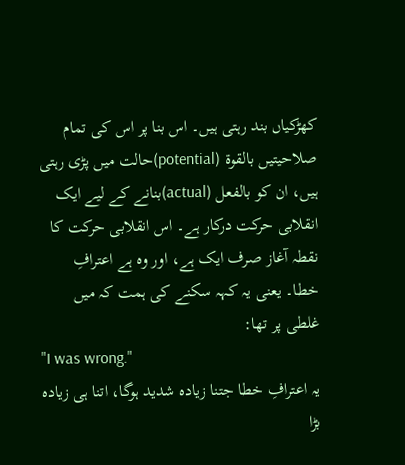کھڑکیاں بند رہتی ہیں۔ اس بنا پر اس کی تمام صلاحیتیں بالقوۃ (potential)حالت میں پڑی رہتی ہیں، ان کو بالفعل (actual)بنانے کے لیے ایک انقلابی حرکت درکار ہے۔ اس انقلابی حرکت کا نقطہ آغاز صرف ایک ہے، اور وہ ہے اعترافِ خطا۔ یعنی یہ کہہ سکنے کی ہمت کہ میں غلطی پر تھا:
"I was wrong."
یہ اعترافِ خطا جتنا زیادہ شدید ہوگا، اتنا ہی زیادہ بڑا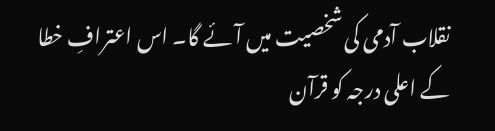نقلاب آدمی کی شخصیت میں آئے گا۔ اس اعترافِ خطا کے اعلی درجہ کو قرآن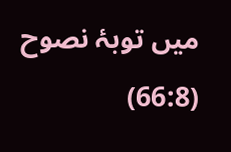میں توبۂ نصوح (66:8)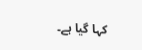کہا گیا ہے۔